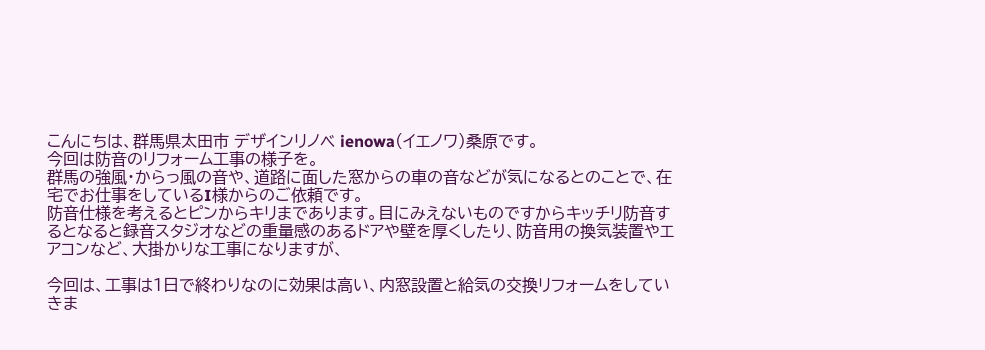こんにちは、群馬県太田市 デザインリノベ ienowa(イエノワ)桑原です。
今回は防音のリフォーム工事の様子を。
群馬の強風・からっ風の音や、道路に面した窓からの車の音などが気になるとのことで、在宅でお仕事をしているI様からのご依頼です。
防音仕様を考えるとピンからキリまであります。目にみえないものですからキッチリ防音するとなると録音スタジオなどの重量感のあるドアや壁を厚くしたり、防音用の換気装置やエアコンなど、大掛かりな工事になりますが、

今回は、工事は1日で終わりなのに効果は高い、内窓設置と給気の交換リフォームをしていきま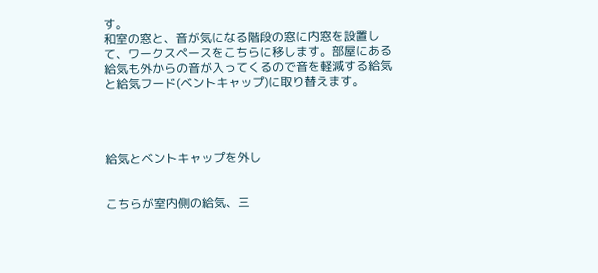す。
和室の窓と、音が気になる階段の窓に内窓を設置して、ワークスペースをこちらに移します。部屋にある給気も外からの音が入ってくるので音を軽減する給気と給気フード(ベントキャップ)に取り替えます。




給気とベントキャップを外し


こちらが室内側の給気、三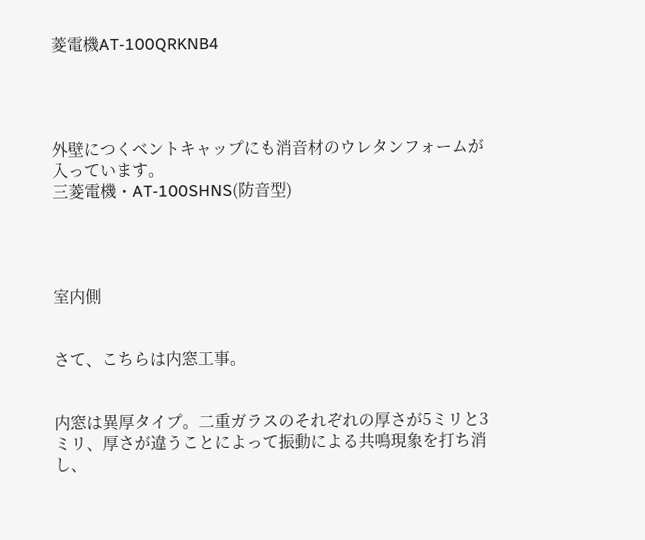菱電機AT-100QRKNB4




外壁につくベントキャップにも消音材のウレタンフォームが入っています。
三菱電機・AT-100SHNS(防音型)




室内側


さて、こちらは内窓工事。


内窓は異厚タイプ。二重ガラスのそれぞれの厚さが5ミリと3ミリ、厚さが違うことによって振動による共鳴現象を打ち消し、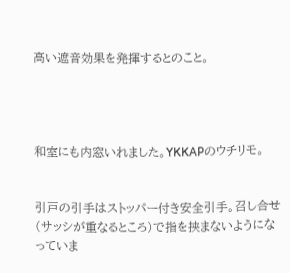高い遮音効果を発揮するとのこと。




和室にも内窓いれました。YKKAPのウチリモ。


引戸の引手はストッパー付き安全引手。召し合せ(サッシが重なるところ)で指を挟まないようになっていま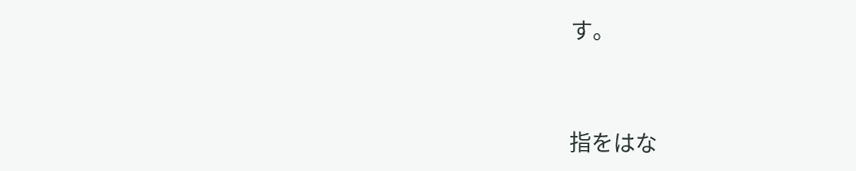す。


指をはな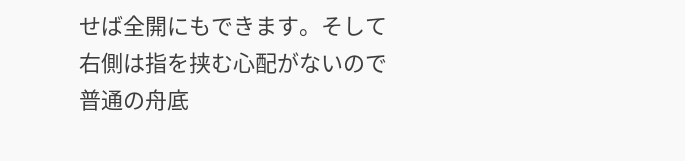せば全開にもできます。そして右側は指を挟む心配がないので普通の舟底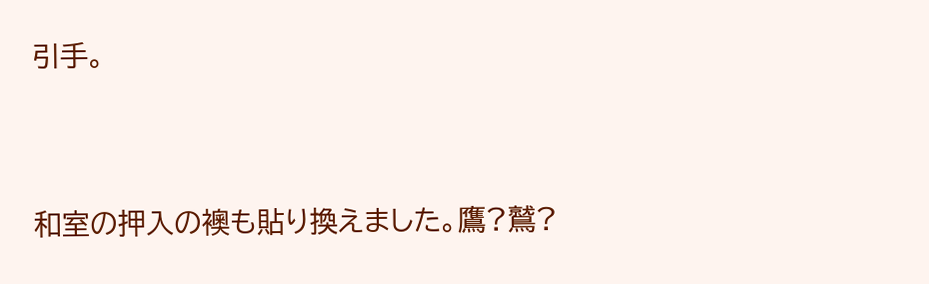引手。




和室の押入の襖も貼り換えました。鷹?鷲?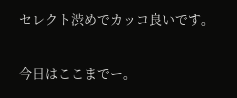セレクト渋めでカッコ良いです。


今日はここまでー。